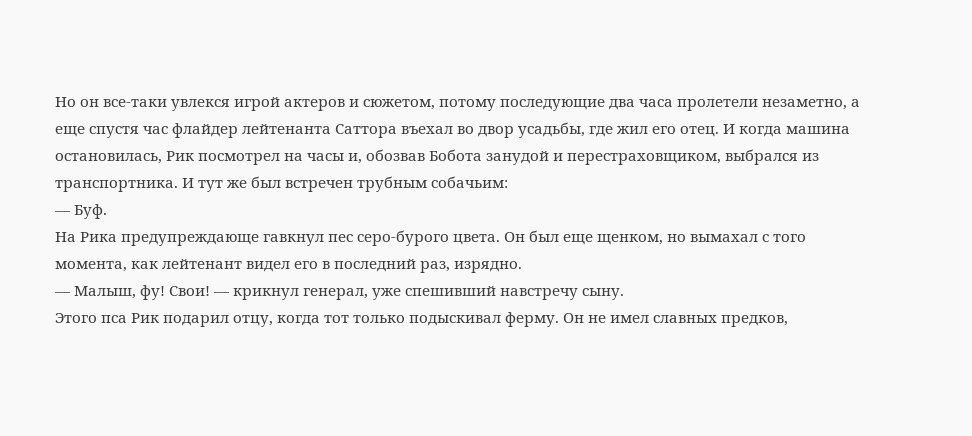Но он все-таки увлекся игрой актеров и сюжетом, потому последующие два часа пролетели незаметно, а еще спустя час флайдер лейтенанта Саттора въехал во двор усадьбы, где жил его отец. И когда машина остановилась, Рик посмотрел на часы и, обозвав Бобота занудой и перестраховщиком, выбрался из транспортника. И тут же был встречен трубным собачьим:
— Буф.
На Рика предупреждающе гавкнул пес серо-бурого цвета. Он был еще щенком, но вымахал с того момента, как лейтенант видел его в последний раз, изрядно.
— Малыш, фу! Свои! — крикнул генерал, уже спешивший навстречу сыну.
Этого пса Рик подарил отцу, когда тот только подыскивал ферму. Он не имел славных предков,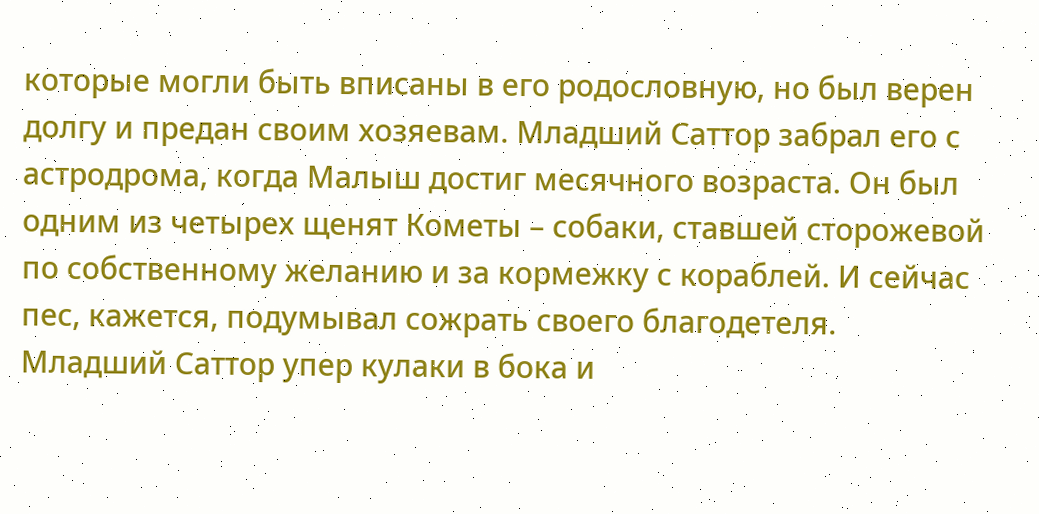которые могли быть вписаны в его родословную, но был верен долгу и предан своим хозяевам. Младший Саттор забрал его с астродрома, когда Малыш достиг месячного возраста. Он был одним из четырех щенят Кометы – собаки, ставшей сторожевой по собственному желанию и за кормежку с кораблей. И сейчас пес, кажется, подумывал сожрать своего благодетеля.
Младший Саттор упер кулаки в бока и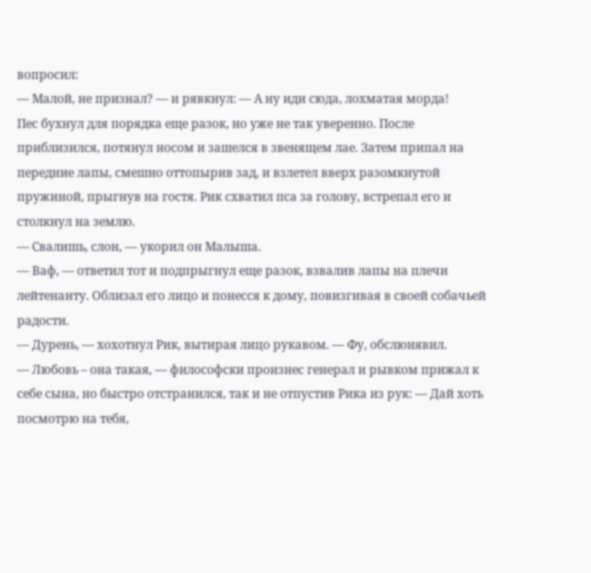вопросил:
— Малой, не признал? — и рявкнул: — А ну иди сюда, лохматая морда!
Пес бухнул для порядка еще разок, но уже не так уверенно. После приблизился, потянул носом и зашелся в звенящем лае. Затем припал на передние лапы, смешно оттопырив зад, и взлетел вверх разомкнутой пружиной, прыгнув на гостя. Рик схватил пса за голову, встрепал его и столкнул на землю.
— Свалишь, слон, — укорил он Малыша.
— Ваф, — ответил тот и подпрыгнул еще разок, взвалив лапы на плечи лейтенанту. Облизал его лицо и понесся к дому, повизгивая в своей собачьей радости.
— Дурень, — хохотнул Рик, вытирая лицо рукавом. — Фу, обслюнявил.
— Любовь – она такая, — философски произнес генерал и рывком прижал к себе сына, но быстро отстранился, так и не отпустив Рика из рук: — Дай хоть посмотрю на тебя,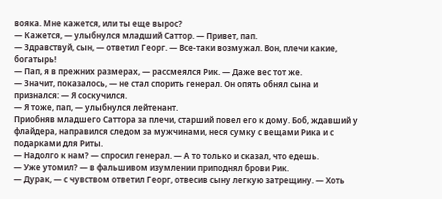вояка. Мне кажется, или ты еще вырос?
— Кажется, — улыбнулся младший Саттор. — Привет, пап.
— Здравствуй, сын, — ответил Георг. — Все-таки возмужал. Вон, плечи какие, богатырь!
— Пап, я в прежних размерах, — рассмеялся Рик. — Даже вес тот же.
— Значит, показалось, — не стал спорить генерал. Он опять обнял сына и признался: — Я соскучился.
— Я тоже, пап, — улыбнулся лейтенант.
Приобняв младшего Саттора за плечи, старший повел его к дому. Боб, ждавший у флайдера, направился следом за мужчинами, неся сумку с вещами Рика и с подарками для Риты.
— Надолго к нам? — спросил генерал. — А то только и сказал, что едешь.
— Уже утомил? — в фальшивом изумлении приподнял брови Рик.
— Дурак, — с чувством ответил Георг, отвесив сыну легкую затрещину. — Хоть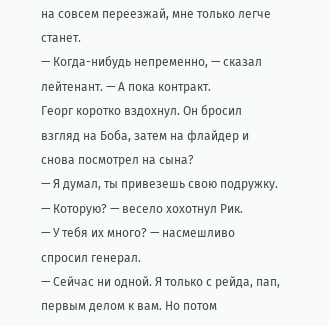на совсем переезжай, мне только легче станет.
— Когда-нибудь непременно, — сказал лейтенант. — А пока контракт.
Георг коротко вздохнул. Он бросил взгляд на Боба, затем на флайдер и снова посмотрел на сына?
— Я думал, ты привезешь свою подружку.
— Которую? — весело хохотнул Рик.
— У тебя их много? — насмешливо спросил генерал.
— Сейчас ни одной. Я только с рейда, пап, первым делом к вам. Но потом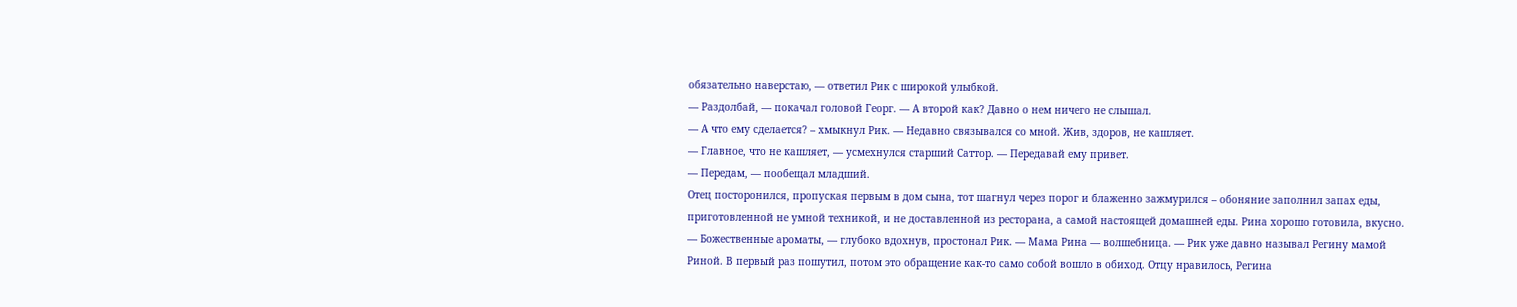обязательно наверстаю, — ответил Рик с широкой улыбкой.
— Раздолбай, — покачал головой Георг. — А второй как? Давно о нем ничего не слышал.
— А что ему сделается? – хмыкнул Рик. — Недавно связывался со мной. Жив, здоров, не кашляет.
— Главное, что не кашляет, — усмехнулся старший Саттор. — Передавай ему привет.
— Передам, — пообещал младший.
Отец посторонился, пропуская первым в дом сына, тот шагнул через порог и блаженно зажмурился – обоняние заполнил запах еды, приготовленной не умной техникой, и не доставленной из ресторана, а самой настоящей домашней еды. Рина хорошо готовила, вкусно.
— Божественные ароматы, — глубоко вдохнув, простонал Рик. — Мама Рина — волшебница. — Рик уже давно называл Регину мамой Риной. В первый раз пошутил, потом это обращение как-то само собой вошло в обиход. Отцу нравилось, Регина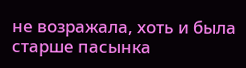не возражала, хоть и была старше пасынка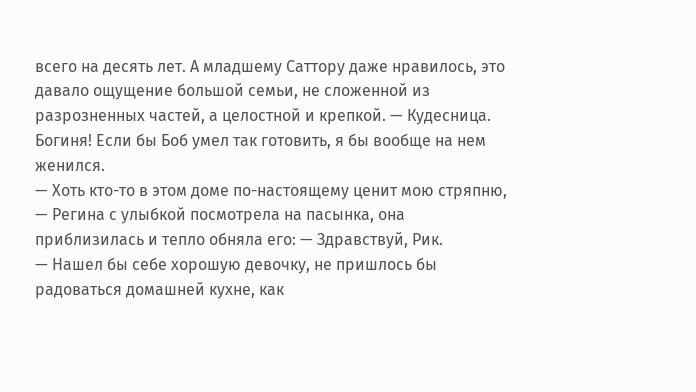всего на десять лет. А младшему Саттору даже нравилось, это давало ощущение большой семьи, не сложенной из разрозненных частей, а целостной и крепкой. — Кудесница. Богиня! Если бы Боб умел так готовить, я бы вообще на нем женился.
— Хоть кто-то в этом доме по-настоящему ценит мою стряпню, — Регина с улыбкой посмотрела на пасынка, она приблизилась и тепло обняла его: — Здравствуй, Рик.
— Нашел бы себе хорошую девочку, не пришлось бы радоваться домашней кухне, как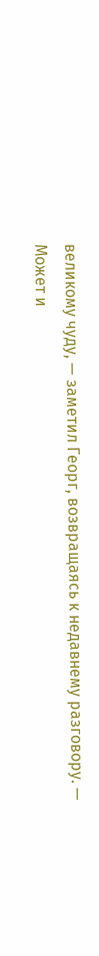великому чуду, — заметил Георг, возвращаясь к недавнему разговору. — Может и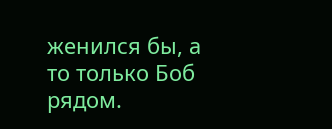женился бы, а то только Боб рядом.